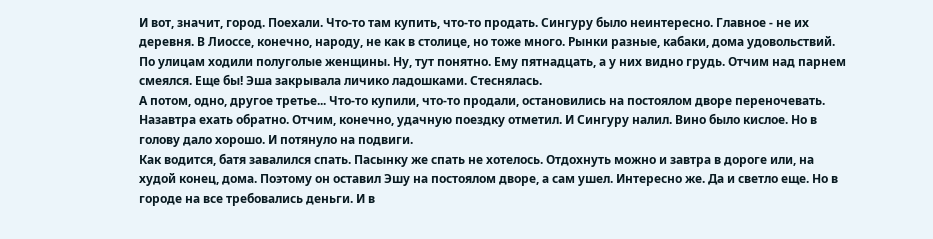И вот, значит, город. Поехали. Что-то там купить, что-то продать. Сингуру было неинтересно. Главное - не их деревня. В Лиоссе, конечно, народу, не как в столице, но тоже много. Рынки разные, кабаки, дома удовольствий. По улицам ходили полуголые женщины. Ну, тут понятно. Ему пятнадцать, а у них видно грудь. Отчим над парнем смеялся. Еще бы! Эша закрывала личико ладошками. Стеснялась.
А потом, одно, другое третье... Что-то купили, что-то продали, остановились на постоялом дворе переночевать. Назавтра ехать обратно. Отчим, конечно, удачную поездку отметил. И Сингуру налил. Вино было кислое. Но в голову дало хорошо. И потянуло на подвиги.
Как водится, батя завалился спать. Пасынку же спать не хотелось. Отдохнуть можно и завтра в дороге или, на худой конец, дома. Поэтому он оставил Эшу на постоялом дворе, а сам ушел. Интересно же. Да и светло еще. Но в городе на все требовались деньги. И в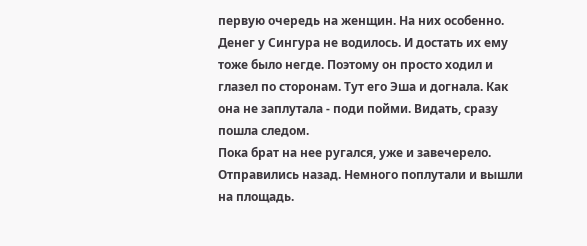первую очередь на женщин. На них особенно. Денег у Сингура не водилось. И достать их ему тоже было негде. Поэтому он просто ходил и глазел по сторонам. Тут его Эша и догнала. Как она не заплутала - поди пойми. Видать, сразу пошла следом.
Пока брат на нее ругался, уже и завечерело. Отправились назад. Немного поплутали и вышли на площадь.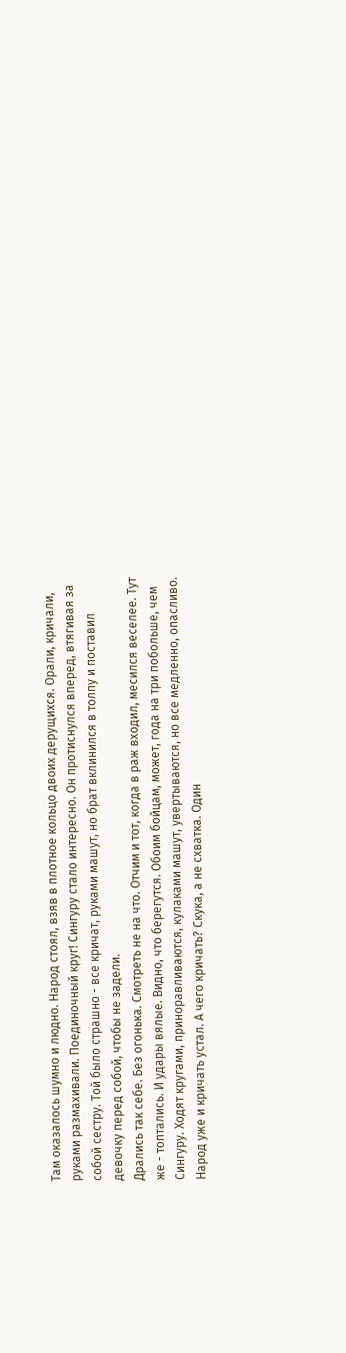Там оказалось шумно и людно. Народ стоял, взяв в плотное кольцо двоих дерущихся. Орали, кричали, руками размахивали. Поединочный круг! Сингуру стало интересно. Он протиснулся вперед, втягивая за собой сестру. Той было страшно - все кричат, руками машут, но брат вклинился в толпу и поставил девочку перед собой, чтобы не задели.
Дрались так себе. Без огонька. Смотреть не на что. Отчим и тот, когда в раж входил, месился веселее. Тут же - топтались. И удары вялые. Видно, что берегутся. Обоим бойцам, может, года на три побольше, чем Сингуру. Ходят кругами, приноравливаются, кулаками машут, увертываются, но все медленно, опасливо. Народ уже и кричать устал. А чего кричать? Скука, а не схватка. Один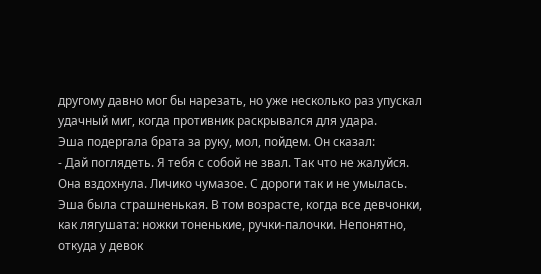другому давно мог бы нарезать, но уже несколько раз упускал удачный миг, когда противник раскрывался для удара.
Эша подергала брата за руку, мол, пойдем. Он сказал:
- Дай поглядеть. Я тебя с собой не звал. Так что не жалуйся.
Она вздохнула. Личико чумазое. С дороги так и не умылась. Эша была страшненькая. В том возрасте, когда все девчонки, как лягушата: ножки тоненькие, ручки-палочки. Непонятно, откуда у девок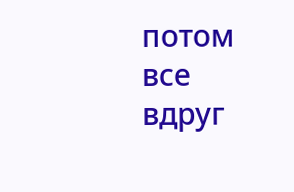потом все вдруг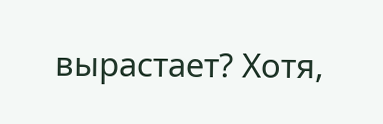вырастает? Хотя,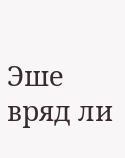Эше вряд ли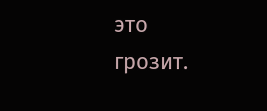это грозит.